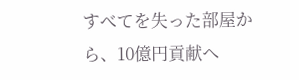すべてを失った部屋から、10億円貢献へ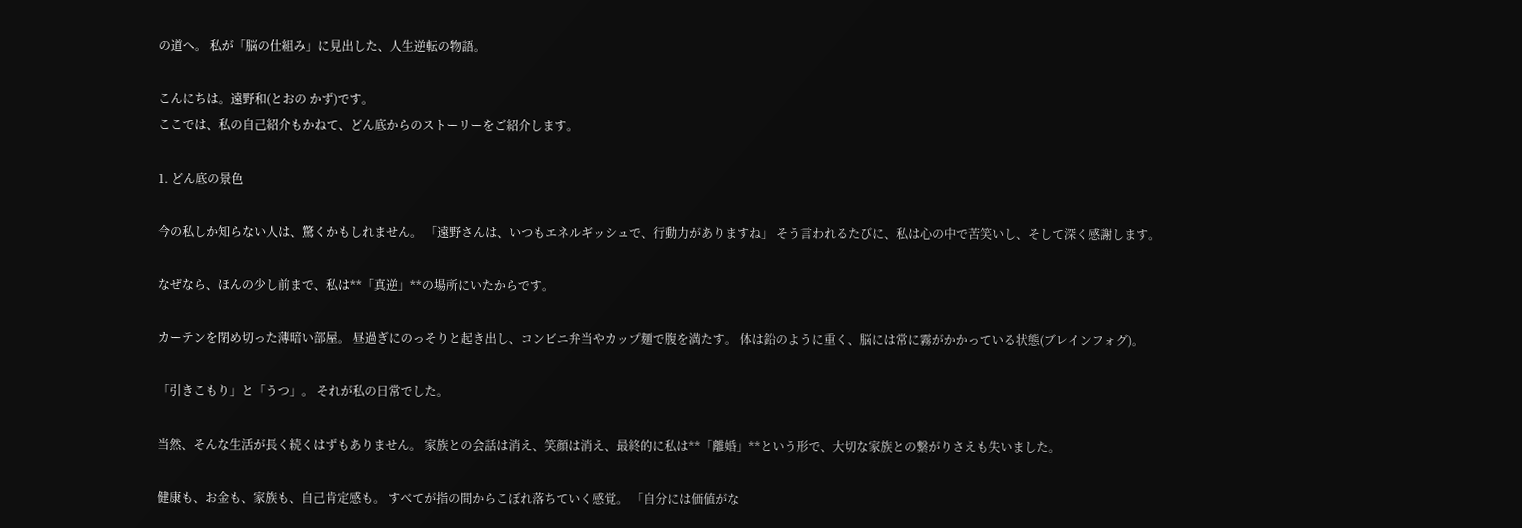の道へ。 私が「脳の仕組み」に見出した、人生逆転の物語。

こんにちは。遠野和(とおの かず)です。
ここでは、私の自己紹介もかねて、どん底からのストーリーをご紹介します。

1. どん底の景色

今の私しか知らない人は、驚くかもしれません。 「遠野さんは、いつもエネルギッシュで、行動力がありますね」 そう言われるたびに、私は心の中で苦笑いし、そして深く感謝します。

なぜなら、ほんの少し前まで、私は**「真逆」**の場所にいたからです。

カーテンを閉め切った薄暗い部屋。 昼過ぎにのっそりと起き出し、コンビニ弁当やカップ麺で腹を満たす。 体は鉛のように重く、脳には常に霧がかかっている状態(ブレインフォグ)。

「引きこもり」と「うつ」。 それが私の日常でした。

当然、そんな生活が長く続くはずもありません。 家族との会話は消え、笑顔は消え、最終的に私は**「離婚」**という形で、大切な家族との繋がりさえも失いました。

健康も、お金も、家族も、自己肯定感も。 すべてが指の間からこぼれ落ちていく感覚。 「自分には価値がな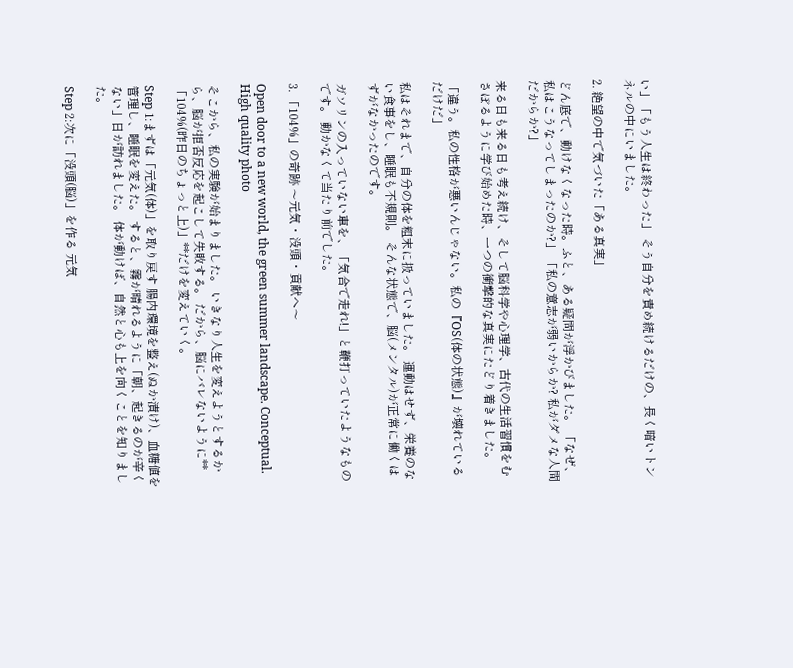い」「もう人生は終わった」 そう自分を責め続けるだけの、長く暗いトンネルの中にいました。

2. 絶望の中で気づいた「ある真実」

どん底で、動けなくなった時。ふと、ある疑問が浮かびました。 「なぜ、私はこうなってしまったのか?」 「私の意志が弱いからか? 私がダメな人間だからか?」

来る日も来る日も考え続け、そして脳科学や心理学、古代の生活習慣をむさぼるように学び始めた時、一つの衝撃的な真実にたどり着きました。

「違う。私の性格が悪いんじゃない。私の『OS(体の状態)』が壊れているだけだ」

私はそれまで、自分の体を粗末に扱っていました。 運動はせず、栄養のない食事をし、睡眠も不規則。 そんな状態で、脳(メンタル)が正常に働くはずがなかったのです。

ガソリンの入っていない車を、「気合で走れ!」と鞭打っていたようなものです。 動かなくて当たり前でした。

3. 「104%」の奇跡 〜元気・没頭・貢献へ〜

Open door to a new world, the green summer landscape. Conceptual. High quality photo

そこから、私の実験が始まりました。 いきなり人生を変えようとするから、脳が拒否反応を起こして失敗する。 だから、脳にバレないように**「104%(昨日のちょっと上)」**だけを変えていく。

Step 1:まずは「元気(体)」を取り戻す 腸内環境を整え(ぬか漬け)、血糖値を管理し、睡眠を変えた。 すると、霧が晴れるように「朝、起きるのが辛くない」日が訪れました。 体が動けば、自然と心も上を向くことを知りました。

Step 2:次に「没頭(脳)」を作る 元気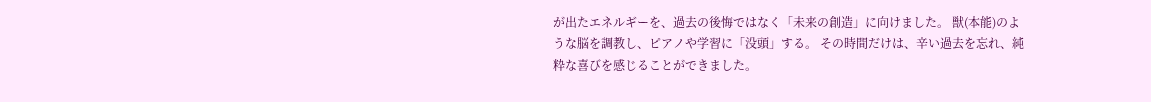が出たエネルギーを、過去の後悔ではなく「未来の創造」に向けました。 獣(本能)のような脳を調教し、ピアノや学習に「没頭」する。 その時間だけは、辛い過去を忘れ、純粋な喜びを感じることができました。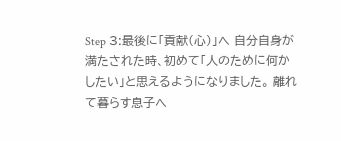Step 3:最後に「貢献(心)」へ 自分自身が満たされた時、初めて「人のために何かしたい」と思えるようになりました。 離れて暮らす息子へ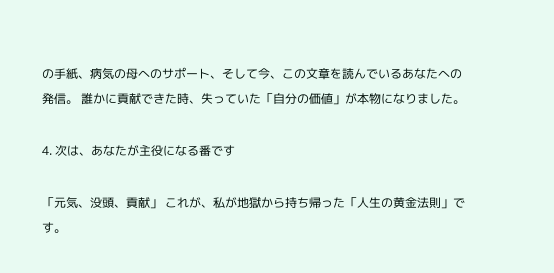の手紙、病気の母へのサポート、そして今、この文章を読んでいるあなたへの発信。 誰かに貢献できた時、失っていた「自分の価値」が本物になりました。

4. 次は、あなたが主役になる番です

「元気、没頭、貢献」 これが、私が地獄から持ち帰った「人生の黄金法則」です。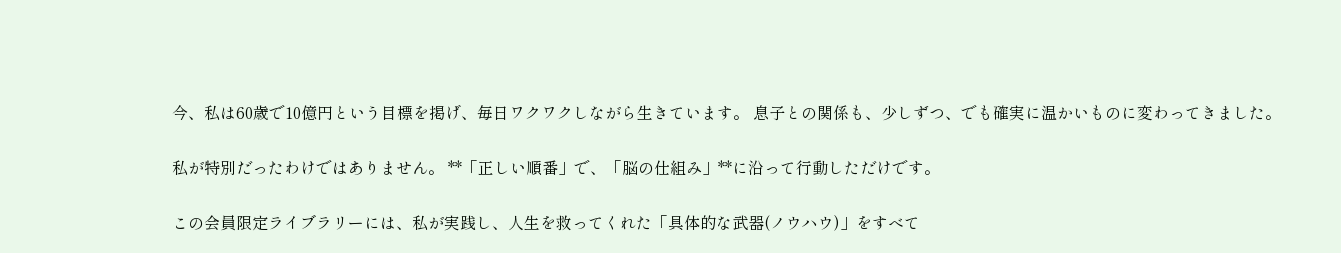今、私は60歳で10億円という目標を掲げ、毎日ワクワクしながら生きています。 息子との関係も、少しずつ、でも確実に温かいものに変わってきました。

私が特別だったわけではありません。 **「正しい順番」で、「脳の仕組み」**に沿って行動しただけです。

この会員限定ライブラリーには、私が実践し、人生を救ってくれた「具体的な武器(ノウハウ)」をすべて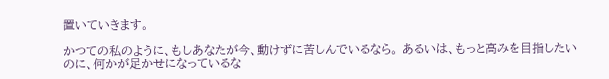置いていきます。

かつての私のように、もしあなたが今、動けずに苦しんでいるなら。 あるいは、もっと高みを目指したいのに、何かが足かせになっているな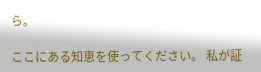ら。

ここにある知恵を使ってください。 私が証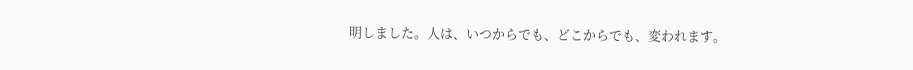明しました。人は、いつからでも、どこからでも、変われます。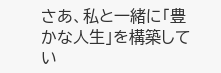さあ、私と一緒に「豊かな人生」を構築してい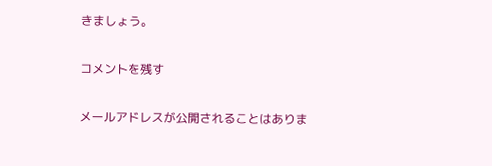きましょう。

コメントを残す

メールアドレスが公開されることはありま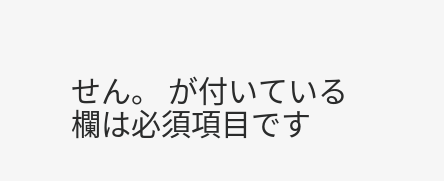せん。 が付いている欄は必須項目です